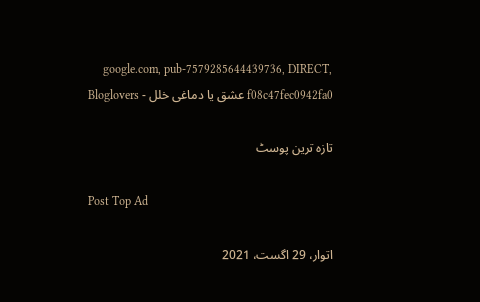google.com, pub-7579285644439736, DIRECT, f08c47fec0942fa0 عشق یا دماغی خلل - Bloglovers

تازہ ترین پوسٹ

Post Top Ad

اتوار، 29 اگست، 2021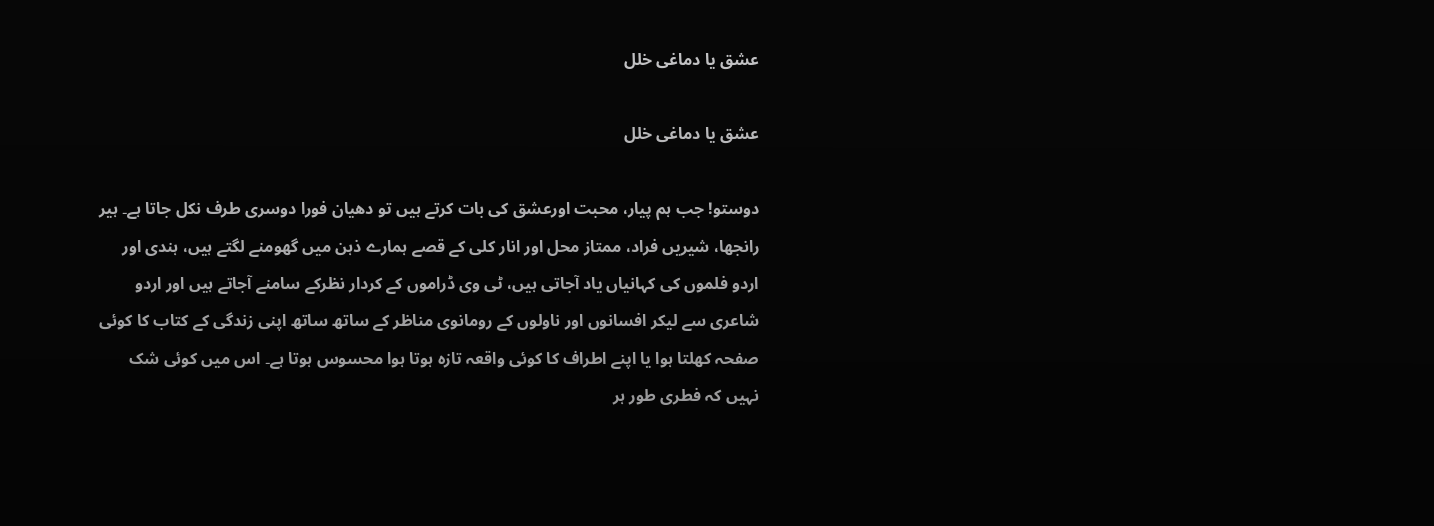عشق یا دماغی خلل

عشق یا دماغی خلل

دوستو! جب ہم پیار، محبت اورعشق کی بات کرتے ہیں تو دھیان فورا دوسری طرف نکل جاتا ہے۔ ہیر رانجھا، شیریں فراد، ممتاز محل اور انار کلی کے قصے ہمارے ذہن میں گھومنے لگتے ہیں، ہندی اور اردو فلموں کی کہانیاں یاد آجاتی ہیں، ٹی وی ڈراموں کے کردار نظرکے سامنے آجاتے ہیں اور اردو شاعری سے لیکر افسانوں اور ناولوں کے رومانوی مناظر کے ساتھ ساتھ اپنی زندگی کے کتاب کا کوئی صفحہ کھلتا ہوا یا اپنے اطراف کا کوئی واقعہ تازہ ہوتا ہوا محسوس ہوتا ہے۔ اس میں کوئی شک نہیں کہ فطری طور ہر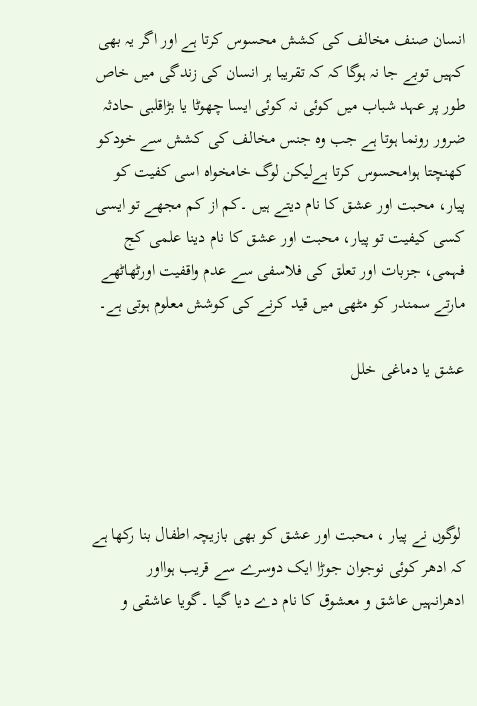انسان صنف مخالف کی کشش محسوس کرتا ہے اور اگر یہ بھی کہیں توبے جا نہ ہوگا کہ کہ تقریبا ہر انسان کی زندگی میں خاص طور پر عہد شباب میں کوئی نہ کوئی ایسا چھوٹا یا بڑاقلبی حادثہ ضرور رونما ہوتا ہے جب وہ جنس مخالف کی کشش سے خودکو کھنچتا ہوامحسوس کرتا ہےلیکن لوگ خامخواہ اسی کفیت کو پیار، محبت اور عشق کا نام دیتے ہیں ۔کم از کم مجھے تو ایسی کسی کیفیت تو پیار، محبت اور عشق کا نام دینا علمی کج فہمی، جزبات اور تعلق کی فلاسفی سے عدم واقفیت اورٹھاٹھے مارتے سمندر کو مٹھی میں قید کرنے کی کوشش معلوم ہوتی ہے۔

عشق یا دماغی خلل




 لوگوں نے پیار ، محبت اور عشق کو بھی بازیچہ اطفال بنا رکھا ہے کہ ادھر کوئی نوجوان جوڑا ایک دوسرے سے قریب ہوااور ادھرانہیں عاشق و معشوق کا نام دے دیا گیا ۔گویا عاشقی و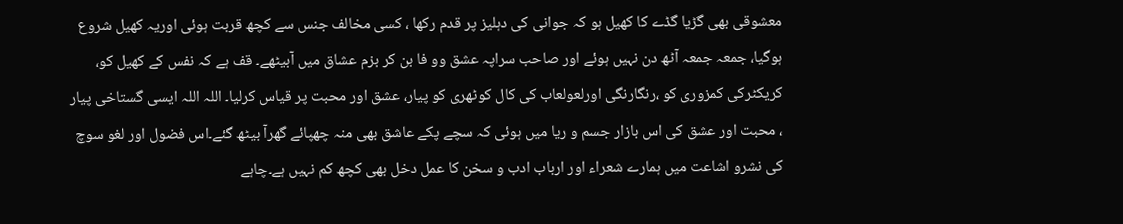معشوقی بھی گڑیا گڈے کا کھیل ہو کہ جوانی کی دہلیز پر قدم رکھا ، کسی مخالف جنس سے کچھ قربت ہوئی اوریہ کھیل شروع ہوگیا، جمعہ جمعہ آٹھ دن نہیں ہوئے اور صاحب سراپہ عشق وو فا بن کر بزم عشاق میں آبیٹھے۔ قف ہے کہ نفس کے کھیل کو، کریکٹرکی کمزوری کو ،رنگارنگی اورلعولعاب کی کال کوٹھری کو پیار، عشق اور محبت پر قیاس کرلیا۔ اللہ اللہ ایسی گستاخی پیار ، محبت اور عشق کی اس بازار جسم و ریا میں ہوئی کہ سچے پکے عاشق بھی منہ چھپائے گھرآ بیٹھ گئے۔اس فضول اور لغو سوچ کی نشرو اشاعت میں ہمارے شعراء اور ارباب ادب و سخن کا عمل دخل بھی کچھ کم نہیں ہے۔چاہے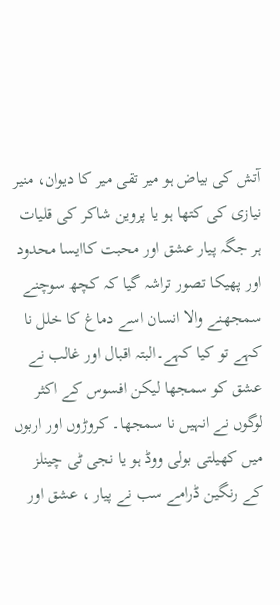آتش کی بیاض ہو میر تقی میر کا دیوان، منیر نیازی کی کتھا ہو یا پروین شاکر کی قلیات ہر جگہ پیار عشق اور محبت کاایسا محدود اور پھیکا تصور تراشہ گیا کہ کچھ سوچنے سمجھنے والا انسان اسے دماغ کا خلل نا کہے تو کیا کہے۔البتہ اقبال اور غالب نے عشق کو سمجھا لیکن افسوس کے اکثر لوگوں نے انہیں نا سمجھا۔ کروڑوں اور اربوں میں کھیلتی بولی ووڈ ہو یا نجی ٹی چینلز کے رنگین ڈرامے سب نے پیار ، عشق اور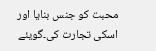محبت کو جنس بنایا اور اسکی تجارت کی۔گویئے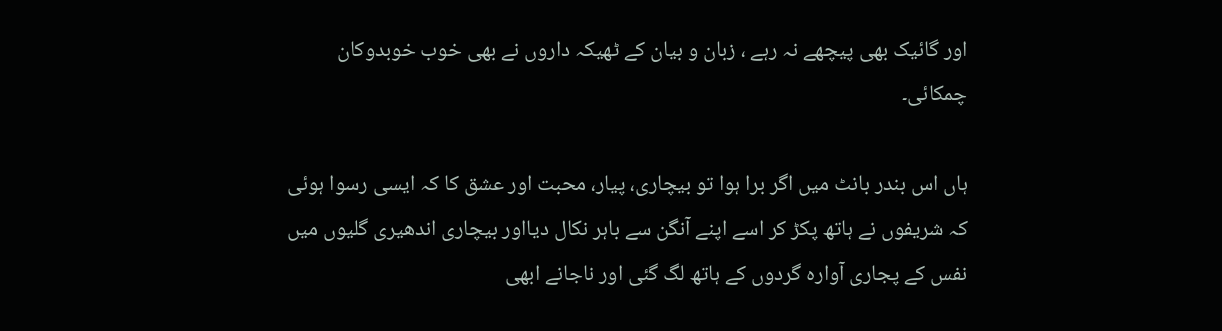اور گائیک بھی پیچھے نہ رہے ، زبان و بیان کے ٹھیکہ داروں نے بھی خوب خوبدوکان چمکائی۔

ہاں اس بندر بانٹ میں اگر برا ہوا تو بیچاری، پیار، محبت اور عشق کا کہ ایسی رسوا ہوئی کہ شریفوں نے ہاتھ پکڑ کر اسے اپنے آنگن سے باہر نکال دیااور بیچاری اندھیری گلیوں میں نفس کے پجاری آوارہ گردوں کے ہاتھ لگ گئی اور ناجانے ابھی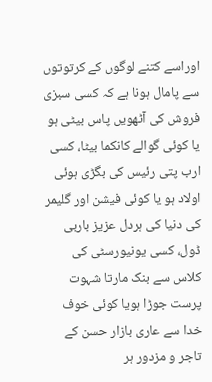اوراسے کتنے لوگوں کے کرتوتوں سے پامال ہونا ہے کہ کسی سبزی فروش کی آٹھویں پاس بیٹی ہو یا کوئی گوالے کانکما بیٹا، کسی ارب پتی رئیس کی بگڑی ہوئی اولاد ہو یا کوئی فیشن اور گلیمر کی دنیا کی ہردل عزیز باربی ڈول، کسی یونیورسٹی کی کلاس سے بنک مارتا شہوت پرست جوڑا ہویا کوئی خوف خدا سے عاری بازار حسن کے تاجر و مزدور ہر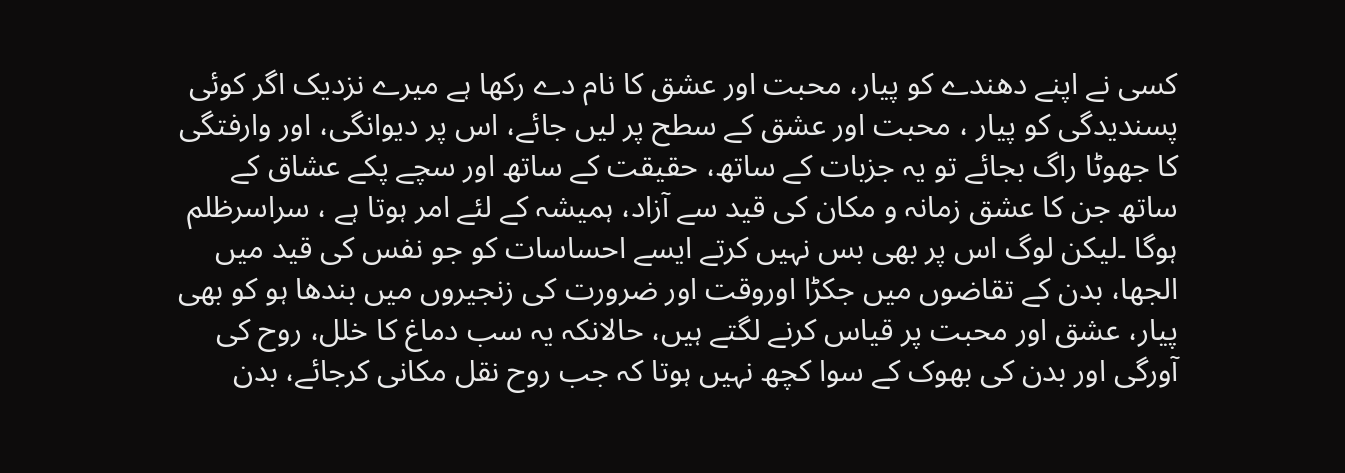کسی نے اپنے دھندے کو پیار، محبت اور عشق کا نام دے رکھا ہے میرے نزدیک اگر کوئی پسندیدگی کو پیار ، محبت اور عشق کے سطح پر لیں جائے، اس پر دیوانگی، اور وارفتگی کا جھوٹا راگ بجائے تو یہ جزبات کے ساتھ، حقیقت کے ساتھ اور سچے پکے عشاق کے ساتھ جن کا عشق زمانہ و مکان کی قید سے آزاد، ہمیشہ کے لئے امر ہوتا ہے ، سراسرظلم ہوگا ۔لیکن لوگ اس پر بھی بس نہیں کرتے ایسے احساسات کو جو نفس کی قید میں الجھا، بدن کے تقاضوں میں جکڑا اوروقت اور ضرورت کی زنجیروں میں بندھا ہو کو بھی پیار، عشق اور محبت پر قیاس کرنے لگتے ہیں، حالانکہ یہ سب دماغ کا خلل، روح کی آورگی اور بدن کی بھوک کے سوا کچھ نہیں ہوتا کہ جب روح نقل مکانی کرجائے، بدن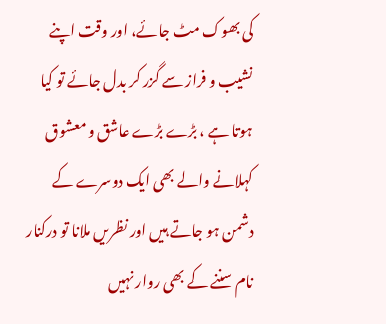کی بھوک مٹ جائے، اور وقت اپنے نشیب و فراز سے گزر کر بدل جائے تو کیا ہوتا ہے ، بڑے بڑے عاشق و معشوق کہلانے والے بھی ایک دوسرے کے دشمن ہو جاتے ہیں اور نظریں ملانا تو درکنار نام سننے کے بھی روار نہیں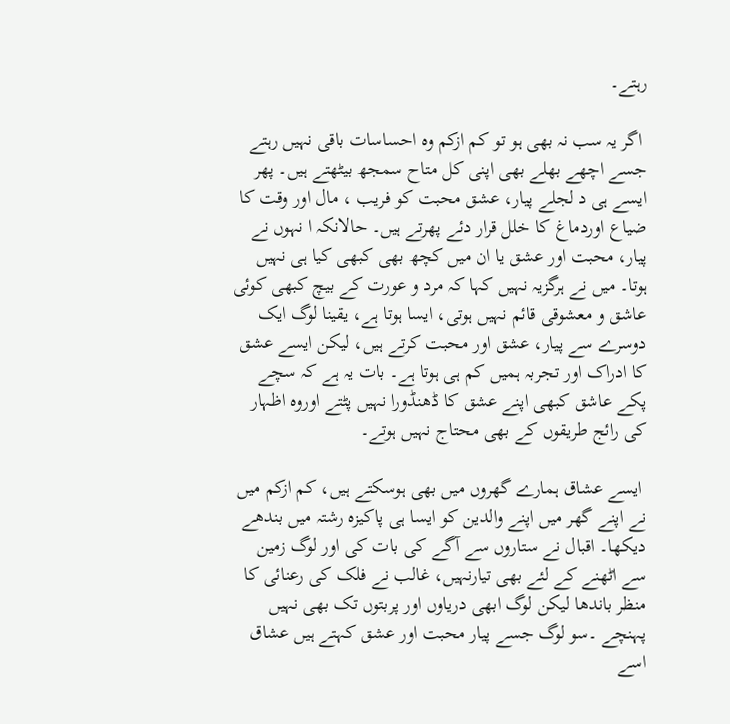رہتے۔

 اگر یہ سب نہ بھی ہو تو کم ازکم وہ احساسات باقی نہیں رہتے جسے اچھے بھلے بھی اپنی کل متاح سمجھ بیٹھتے ہیں۔ پھر ایسے ہی د لجلے پیار، عشق محبت کو فریب ، مال اور وقت کا ضیاع اوردماغ کا خلل قرار دئے پھرتے ہیں۔ حالانکہ ا نہوں نے پیار، محبت اور عشق یا ان میں کچھ بھی کبھی کیا ہی نہیں ہوتا۔ میں نے ہرگزیہ نہیں کہا کہ مرد و عورت کے بیچ کبھی کوئی عاشق و معشوقی قائم نہیں ہوتی، ایسا ہوتا ہے، یقینا لوگ ایک دوسرے سے پیار، عشق اور محبت کرتے ہیں، لیکن ایسے عشق کا ادراک اور تجربہ ہمیں کم ہی ہوتا ہے۔ بات یہ ہے کہ سچے پکے عاشق کبھی اپنے عشق کا ڈھنڈورا نہیں پٹتے اوروہ اظہار کی رائج طریقوں کے بھی محتاج نہیں ہوتے۔

 ایسے عشاق ہمارے گھروں میں بھی ہوسکتے ہیں، کم ازکم میں نے اپنے گھر میں اپنے والدین کو ایسا ہی پاکیزہ رشتہ میں بندھے دیکھا۔ اقبال نے ستاروں سے آگے کی بات کی اور لوگ زمین سے اٹھنے کے لئے بھی تیارنہیں، غالب نے فلک کی رعنائی کا منظر باندھا لیکن لوگ ابھی دریاوں اور پربتوں تک بھی نہیں پہنچے ۔سو لوگ جسے پیار محبت اور عشق کہتے ہیں عشاق اسے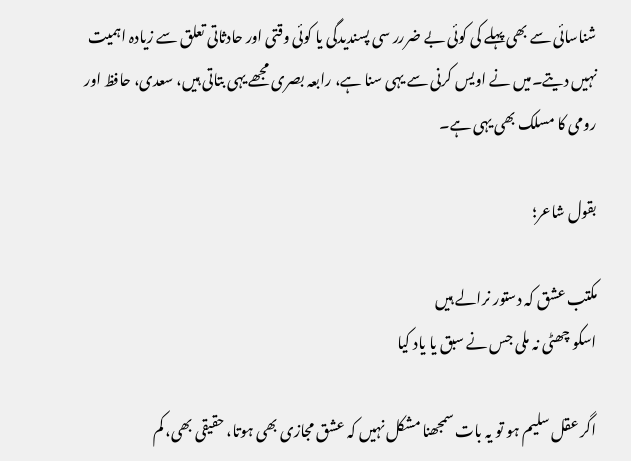شناسائی سے بھی پہلے کی کوئی بے ضررر سی پسندیدگی یا کوئی وقتی اور حادثاتی تعلق سے زیادہ اہمیت نہیں دیتے۔میں نے اویس کرنی سے یہی سنا ہے، رابعہ بصری مجھے یہی بتاتی ہیں، سعدی، حافظ اور رومی کا مسلک بھی یہی ہے۔

بقول شاعر؛

مکتب عشق کہ دستور نرالے ہیں
اسکو چھٹی نہ ملی جس نے سبق یا یاد کیا

اگر عقل سلیم ہو تو یہ بات سمجھنا مشکل نہیں کہ عشق مجازی بھی ہوتا، حقیقی بھی، کم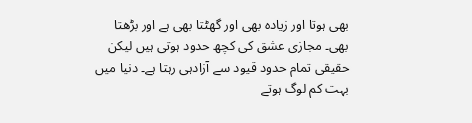بھی ہوتا اور زیادہ بھی اور گھٹتا بھی ہے اور بڑھتا بھی۔ مجازی عشق کی کچھ حدود ہوتی ہیں لیکن حقیقی تمام حدود قیود سے آزادہی رہتا ہے۔ دنیا میں بہت کم لوگ ہوتے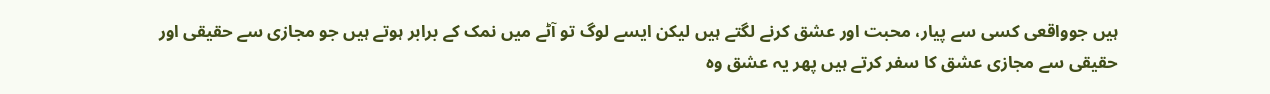ہیں جوواقعی کسی سے پیار، محبت اور عشق کرنے لگتے ہیں لیکن ایسے لوگ تو آٹے میں نمک کے برابر ہوتے ہیں جو مجازی سے حقیقی اور حقیقی سے مجازی عشق کا سفر کرتے ہیں پھر یہ عشق وہ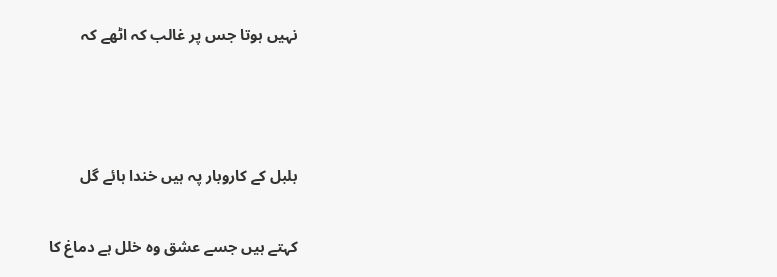نہیں ہوتا جس پر غالب کہ اٹھے کہ



بلبل کے کاروبار پہ ہیں خندا ہائے گل

کہتے ہیں جسے عشق وہ خلل ہے دماغ کا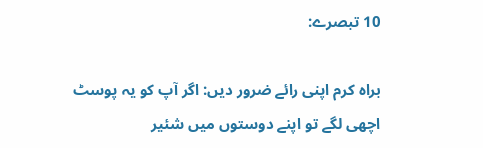10 تبصرے:

براہ کرم اپنی رائے ضرور دیں: اگر آپ کو یہ پوسٹ اچھی لگے تو اپنے دوستوں میں شئیر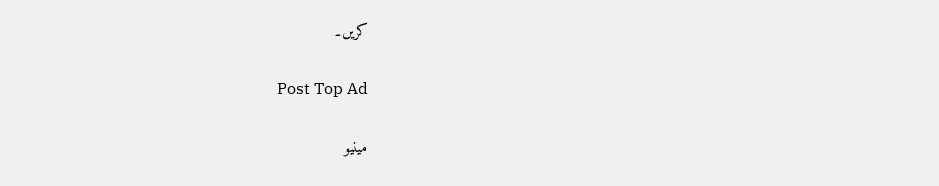کریں۔

Post Top Ad

مینیو